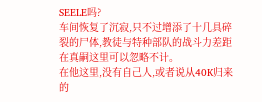SEELE吗?
车间恢复了沉寂,只不过增添了十几具碎裂的尸体,教徒与特种部队的战斗力差距在真嗣这里可以忽略不计。
在他这里,没有自己人,或者说从40K归来的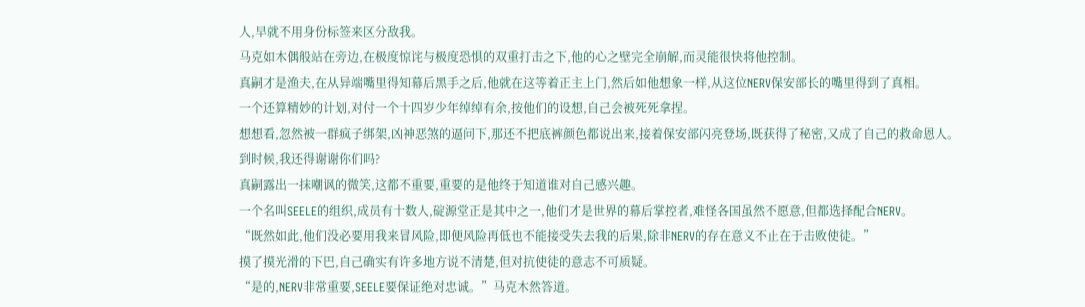人,早就不用身份标签来区分敌我。
马克如木偶般站在旁边,在极度惊诧与极度恐惧的双重打击之下,他的心之壁完全崩解,而灵能很快将他控制。
真嗣才是渔夫,在从异端嘴里得知幕后黑手之后,他就在这等着正主上门,然后如他想象一样,从这位NERV保安部长的嘴里得到了真相。
一个还算精妙的计划,对付一个十四岁少年绰绰有余,按他们的设想,自己会被死死拿捏。
想想看,忽然被一群疯子绑架,凶神恶煞的逼问下,那还不把底裤颜色都说出来,接着保安部闪亮登场,既获得了秘密,又成了自己的救命恩人。
到时候,我还得谢谢你们吗?
真嗣露出一抹嘲讽的微笑,这都不重要,重要的是他终于知道谁对自己感兴趣。
一个名叫SEELE的组织,成员有十数人,碇源堂正是其中之一,他们才是世界的幕后掌控者,难怪各国虽然不愿意,但都选择配合NERV。
“既然如此,他们没必要用我来冒风险,即便风险再低也不能接受失去我的后果,除非NERV的存在意义不止在于击败使徒。”
摸了摸光滑的下巴,自己确实有许多地方说不清楚,但对抗使徒的意志不可质疑。
“是的,NERV非常重要,SEELE要保证绝对忠诚。”马克木然答道。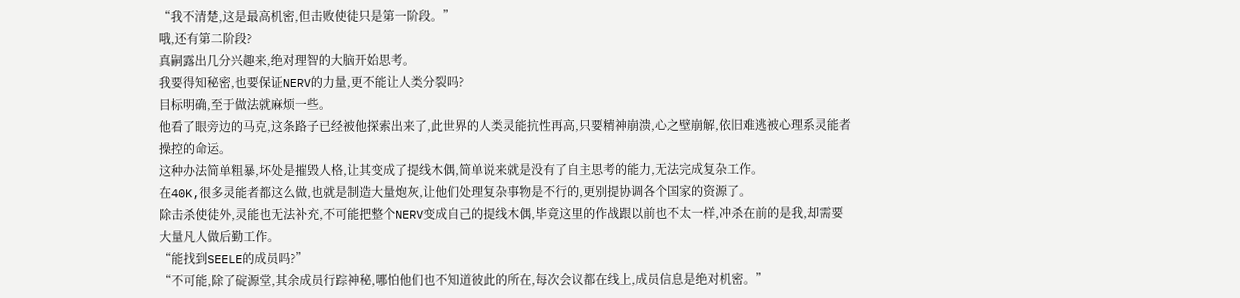“我不清楚,这是最高机密,但击败使徒只是第一阶段。”
哦,还有第二阶段?
真嗣露出几分兴趣来,绝对理智的大脑开始思考。
我要得知秘密,也要保证NERV的力量,更不能让人类分裂吗?
目标明确,至于做法就麻烦一些。
他看了眼旁边的马克,这条路子已经被他探索出来了,此世界的人类灵能抗性再高,只要精神崩溃,心之壁崩解,依旧难逃被心理系灵能者操控的命运。
这种办法简单粗暴,坏处是摧毁人格,让其变成了提线木偶,简单说来就是没有了自主思考的能力,无法完成复杂工作。
在40K,很多灵能者都这么做,也就是制造大量炮灰,让他们处理复杂事物是不行的,更别提协调各个国家的资源了。
除击杀使徒外,灵能也无法补充,不可能把整个NERV变成自己的提线木偶,毕竟这里的作战跟以前也不太一样,冲杀在前的是我,却需要大量凡人做后勤工作。
“能找到SEELE的成员吗?”
“不可能,除了碇源堂,其余成员行踪神秘,哪怕他们也不知道彼此的所在,每次会议都在线上,成员信息是绝对机密。”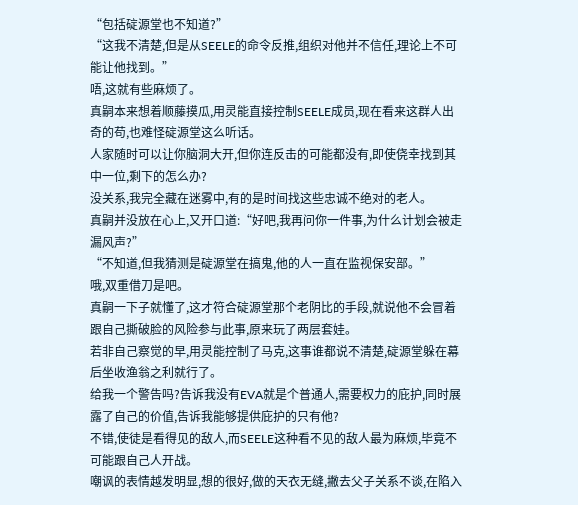“包括碇源堂也不知道?”
“这我不清楚,但是从SEELE的命令反推,组织对他并不信任,理论上不可能让他找到。”
唔,这就有些麻烦了。
真嗣本来想着顺藤摸瓜,用灵能直接控制SEELE成员,现在看来这群人出奇的苟,也难怪碇源堂这么听话。
人家随时可以让你脑洞大开,但你连反击的可能都没有,即使侥幸找到其中一位,剩下的怎么办?
没关系,我完全藏在迷雾中,有的是时间找这些忠诚不绝对的老人。
真嗣并没放在心上,又开口道:“好吧,我再问你一件事,为什么计划会被走漏风声?”
“不知道,但我猜测是碇源堂在搞鬼,他的人一直在监视保安部。”
哦,双重借刀是吧。
真嗣一下子就懂了,这才符合碇源堂那个老阴比的手段,就说他不会冒着跟自己撕破脸的风险参与此事,原来玩了两层套娃。
若非自己察觉的早,用灵能控制了马克,这事谁都说不清楚,碇源堂躲在幕后坐收渔翁之利就行了。
给我一个警告吗?告诉我没有EVA就是个普通人,需要权力的庇护,同时展露了自己的价值,告诉我能够提供庇护的只有他?
不错,使徒是看得见的敌人,而SEELE这种看不见的敌人最为麻烦,毕竟不可能跟自己人开战。
嘲讽的表情越发明显,想的很好,做的天衣无缝,撇去父子关系不谈,在陷入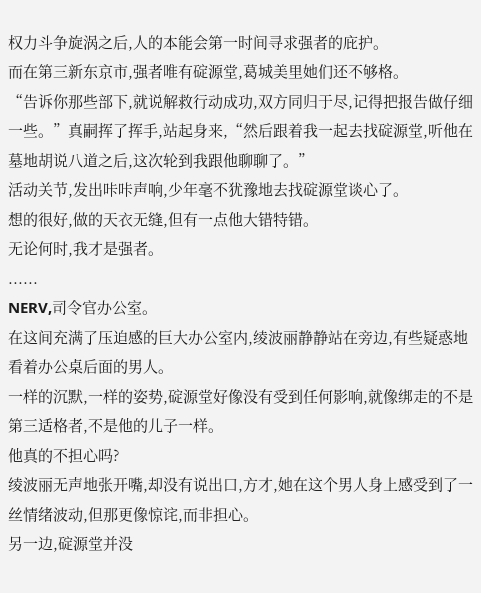权力斗争旋涡之后,人的本能会第一时间寻求强者的庇护。
而在第三新东京市,强者唯有碇源堂,葛城美里她们还不够格。
“告诉你那些部下,就说解救行动成功,双方同归于尽,记得把报告做仔细一些。”真嗣挥了挥手,站起身来,“然后跟着我一起去找碇源堂,听他在墓地胡说八道之后,这次轮到我跟他聊聊了。”
活动关节,发出咔咔声响,少年毫不犹豫地去找碇源堂谈心了。
想的很好,做的天衣无缝,但有一点他大错特错。
无论何时,我才是强者。
......
NERV,司令官办公室。
在这间充满了压迫感的巨大办公室内,绫波丽静静站在旁边,有些疑惑地看着办公桌后面的男人。
一样的沉默,一样的姿势,碇源堂好像没有受到任何影响,就像绑走的不是第三适格者,不是他的儿子一样。
他真的不担心吗?
绫波丽无声地张开嘴,却没有说出口,方才,她在这个男人身上感受到了一丝情绪波动,但那更像惊诧,而非担心。
另一边,碇源堂并没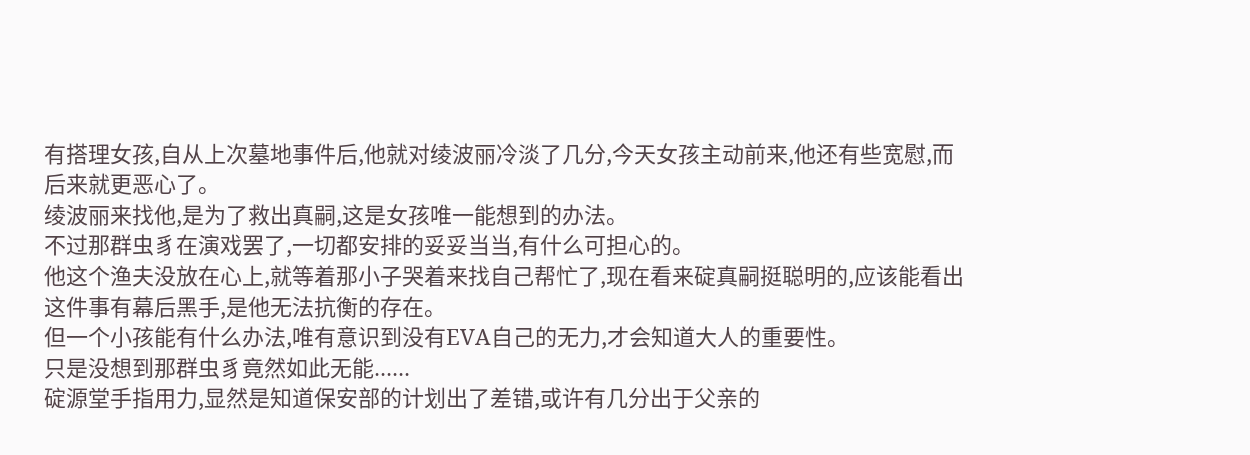有搭理女孩,自从上次墓地事件后,他就对绫波丽冷淡了几分,今天女孩主动前来,他还有些宽慰,而后来就更恶心了。
绫波丽来找他,是为了救出真嗣,这是女孩唯一能想到的办法。
不过那群虫豸在演戏罢了,一切都安排的妥妥当当,有什么可担心的。
他这个渔夫没放在心上,就等着那小子哭着来找自己帮忙了,现在看来碇真嗣挺聪明的,应该能看出这件事有幕后黑手,是他无法抗衡的存在。
但一个小孩能有什么办法,唯有意识到没有EVA自己的无力,才会知道大人的重要性。
只是没想到那群虫豸竟然如此无能......
碇源堂手指用力,显然是知道保安部的计划出了差错,或许有几分出于父亲的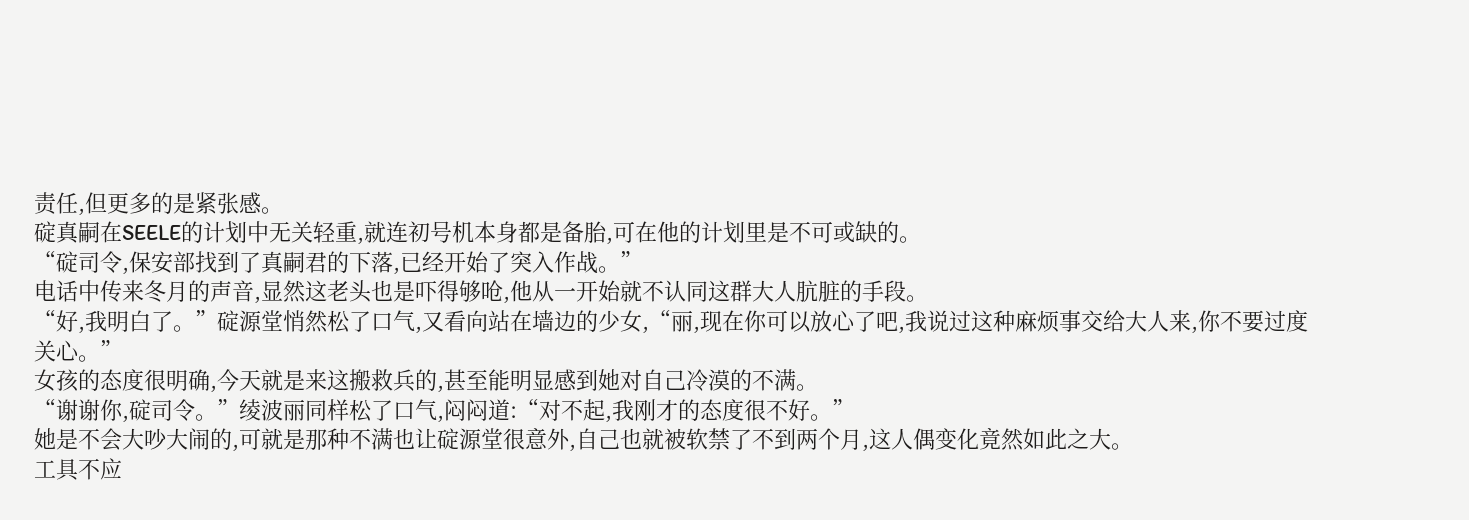责任,但更多的是紧张感。
碇真嗣在SEELE的计划中无关轻重,就连初号机本身都是备胎,可在他的计划里是不可或缺的。
“碇司令,保安部找到了真嗣君的下落,已经开始了突入作战。”
电话中传来冬月的声音,显然这老头也是吓得够呛,他从一开始就不认同这群大人肮脏的手段。
“好,我明白了。”碇源堂悄然松了口气,又看向站在墙边的少女,“丽,现在你可以放心了吧,我说过这种麻烦事交给大人来,你不要过度关心。”
女孩的态度很明确,今天就是来这搬救兵的,甚至能明显感到她对自己冷漠的不满。
“谢谢你,碇司令。”绫波丽同样松了口气,闷闷道:“对不起,我刚才的态度很不好。”
她是不会大吵大闹的,可就是那种不满也让碇源堂很意外,自己也就被软禁了不到两个月,这人偶变化竟然如此之大。
工具不应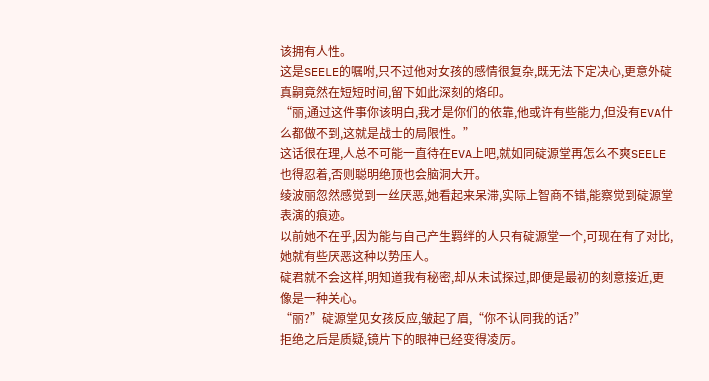该拥有人性。
这是SEELE的嘱咐,只不过他对女孩的感情很复杂,既无法下定决心,更意外碇真嗣竟然在短短时间,留下如此深刻的烙印。
“丽,通过这件事你该明白,我才是你们的依靠,他或许有些能力,但没有EVA什么都做不到,这就是战士的局限性。”
这话很在理,人总不可能一直待在EVA上吧,就如同碇源堂再怎么不爽SEELE也得忍着,否则聪明绝顶也会脑洞大开。
绫波丽忽然感觉到一丝厌恶,她看起来呆滞,实际上智商不错,能察觉到碇源堂表演的痕迹。
以前她不在乎,因为能与自己产生羁绊的人只有碇源堂一个,可现在有了对比,她就有些厌恶这种以势压人。
碇君就不会这样,明知道我有秘密,却从未试探过,即便是最初的刻意接近,更像是一种关心。
“丽?”碇源堂见女孩反应,皱起了眉,“你不认同我的话?”
拒绝之后是质疑,镜片下的眼神已经变得凌厉。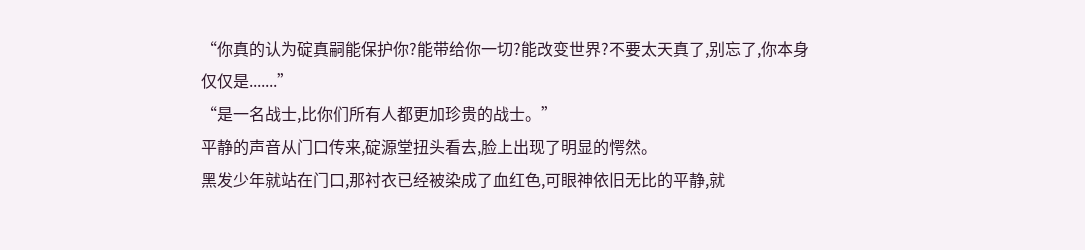“你真的认为碇真嗣能保护你?能带给你一切?能改变世界?不要太天真了,别忘了,你本身仅仅是.......”
“是一名战士,比你们所有人都更加珍贵的战士。”
平静的声音从门口传来,碇源堂扭头看去,脸上出现了明显的愕然。
黑发少年就站在门口,那衬衣已经被染成了血红色,可眼神依旧无比的平静,就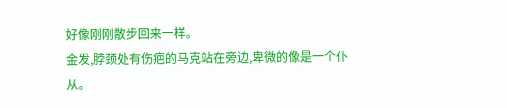好像刚刚散步回来一样。
金发,脖颈处有伤疤的马克站在旁边,卑微的像是一个仆从。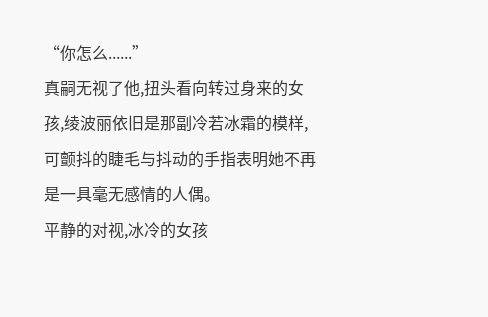“你怎么......”
真嗣无视了他,扭头看向转过身来的女孩,绫波丽依旧是那副冷若冰霜的模样,可颤抖的睫毛与抖动的手指表明她不再是一具毫无感情的人偶。
平静的对视,冰冷的女孩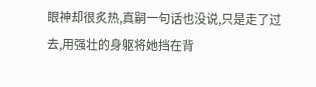眼神却很炙热,真嗣一句话也没说,只是走了过去,用强壮的身躯将她挡在背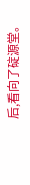后,看向了碇源堂。